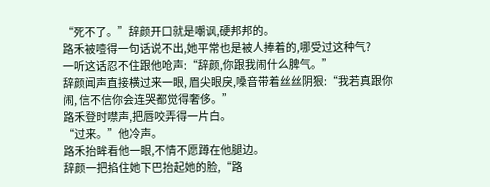“死不了。”辞颜开口就是嘲讽,硬邦邦的。
路禾被噎得一句话说不出,她平常也是被人捧着的,哪受过这种气?
一听这话忍不住跟他呛声:“辞颜,你跟我闹什么脾气。”
辞颜闻声直接横过来一眼, 眉尖眼戾,嗓音带着丝丝阴狠:“我若真跟你闹, 信不信你会连哭都觉得奢侈。”
路禾登时噤声,把唇咬弄得一片白。
“过来。”他冷声。
路禾抬眸看他一眼,不情不愿蹲在他腿边。
辞颜一把掐住她下巴抬起她的脸,“路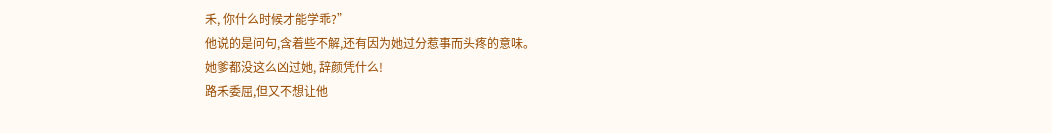禾, 你什么时候才能学乖?”
他说的是问句,含着些不解,还有因为她过分惹事而头疼的意味。
她爹都没这么凶过她, 辞颜凭什么!
路禾委屈,但又不想让他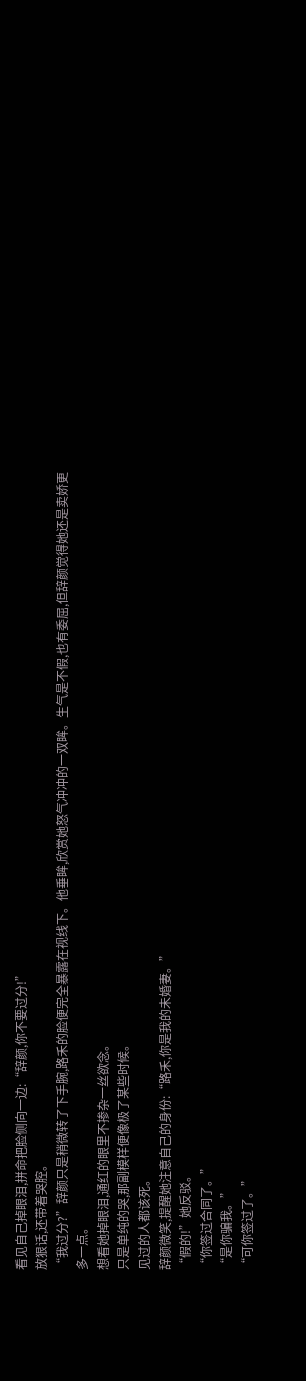看见自己掉眼泪,拼命把脸侧向一边:“辞颜,你不要过分!”
放狠话,还带着哭腔。
“我过分?”辞颜只是稍微转了下手腕,路禾的脸便完全暴露在视线下。他垂眸,欣赏她怒气冲冲的一双眸。生气是不假,也有委屈,但辞颜觉得她还是卖娇更多一点。
想看她掉眼泪,通红的眼里不掺杂一丝欲念。
只是单纯的哭,那副模样便像极了某些时候。
见过的人都该死。
辞颜微笑,提醒她注意自己的身份:“路禾,你是我的未婚妻。”
“假的!”她反驳。
“你签过合同了。”
“是你骗我。”
“可你签过了。”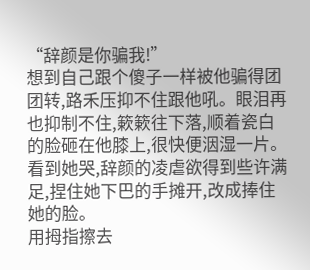“辞颜是你骗我!”
想到自己跟个傻子一样被他骗得团团转,路禾压抑不住跟他吼。眼泪再也抑制不住,簌簌往下落,顺着瓷白的脸砸在他膝上,很快便洇湿一片。
看到她哭,辞颜的凌虐欲得到些许满足,捏住她下巴的手摊开,改成捧住她的脸。
用拇指擦去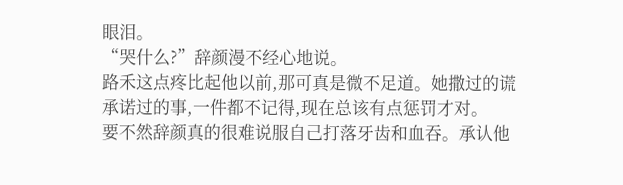眼泪。
“哭什么?”辞颜漫不经心地说。
路禾这点疼比起他以前,那可真是微不足道。她撒过的谎承诺过的事,一件都不记得,现在总该有点惩罚才对。
要不然辞颜真的很难说服自己打落牙齿和血吞。承认他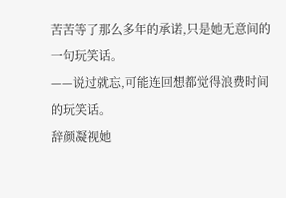苦苦等了那么多年的承诺,只是她无意间的一句玩笑话。
——说过就忘,可能连回想都觉得浪费时间的玩笑话。
辞颜凝视她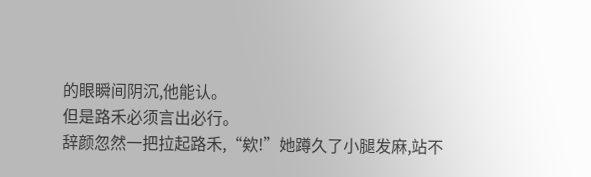的眼瞬间阴沉,他能认。
但是路禾必须言出必行。
辞颜忽然一把拉起路禾,“欸!”她蹲久了小腿发麻,站不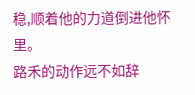稳,顺着他的力道倒进他怀里。
路禾的动作远不如辞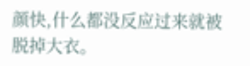颜快,什么都没反应过来就被脱掉大衣。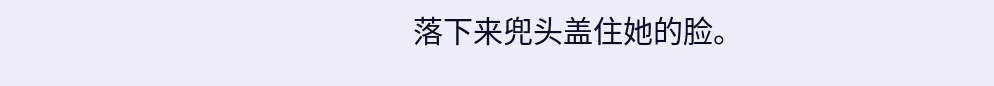落下来兜头盖住她的脸。